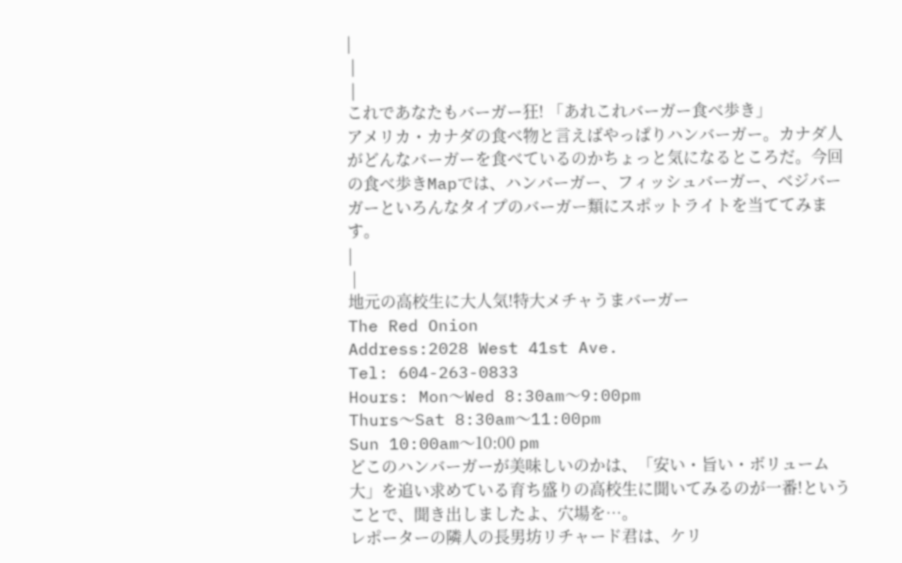|
 |
 |
これであなたもバーガー狂! 「あれこれバーガー食べ歩き」
アメリカ・カナダの食べ物と言えばやっぱりハンバーガー。カナダ人がどんなバーガーを食べているのかちょっと気になるところだ。今回の食べ歩きMapでは、ハンバーガー、フィッシュバーガー、ベジバーガーといろんなタイプのバーガー類にスポットライトを当ててみます。
|
 |
地元の高校生に大人気!特大メチャうまバーガー
The Red Onion
Address:2028 West 41st Ave.
Tel: 604-263-0833
Hours: Mon〜Wed 8:30am〜9:00pm
Thurs〜Sat 8:30am〜11:00pm
Sun 10:00am〜10:00 pm
どこのハンバーガーが美味しいのかは、「安い・旨い・ボリューム大」を追い求めている育ち盛りの高校生に聞いてみるのが一番!ということで、聞き出しましたよ、穴場を…。
レポーターの隣人の長男坊リチャード君は、ケリ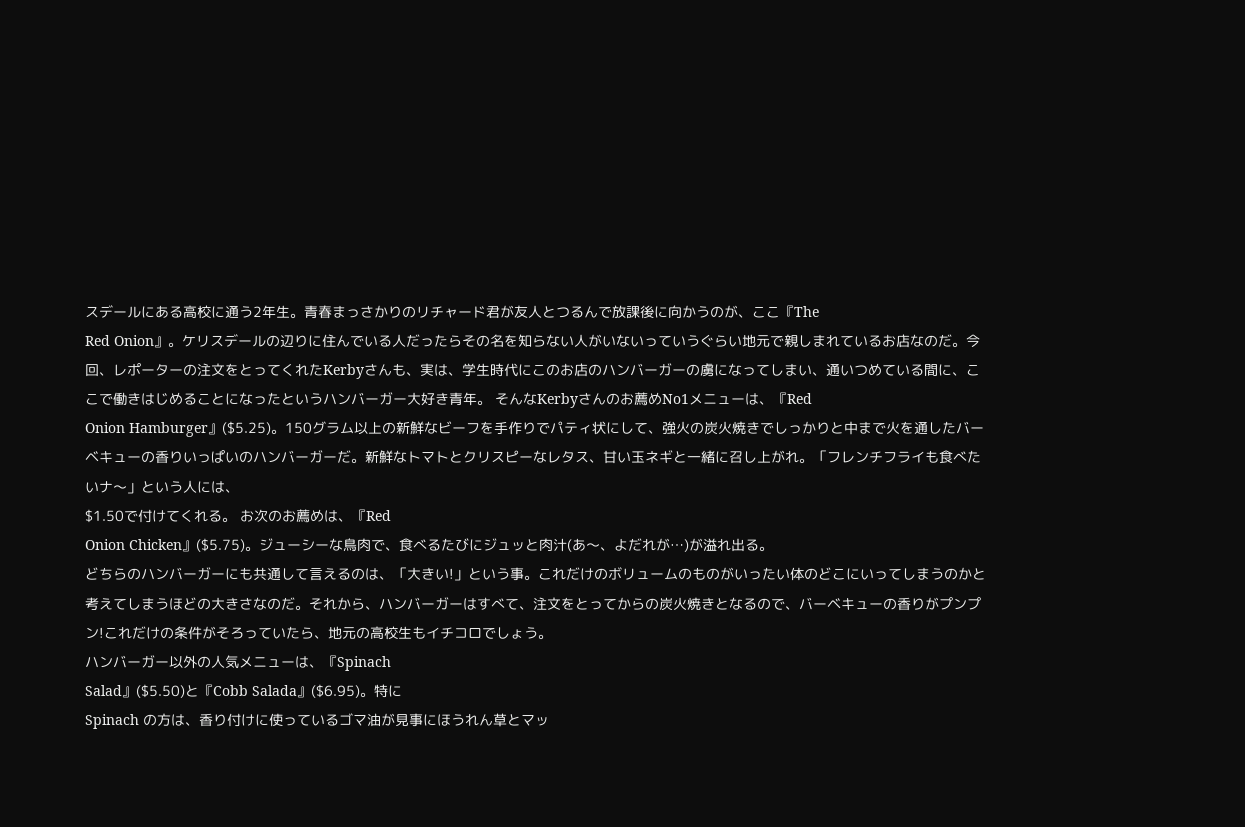スデールにある高校に通う2年生。青春まっさかりのリチャード君が友人とつるんで放課後に向かうのが、ここ『The
Red Onion』。ケリスデールの辺りに住んでいる人だったらその名を知らない人がいないっていうぐらい地元で親しまれているお店なのだ。今回、レポーターの注文をとってくれたKerbyさんも、実は、学生時代にこのお店のハンバーガーの虜になってしまい、通いつめている間に、ここで働きはじめることになったというハンバーガー大好き青年。 そんなKerbyさんのお薦めNo1メニューは、『Red
Onion Hamburger』($5.25)。150グラム以上の新鮮なビーフを手作りでパティ状にして、強火の炭火焼きでしっかりと中まで火を通したバーベキューの香りいっぱいのハンバーガーだ。新鮮なトマトとクリスピーなレタス、甘い玉ネギと一緒に召し上がれ。「フレンチフライも食べたいナ〜」という人には、
$1.50で付けてくれる。 お次のお薦めは、『Red
Onion Chicken』($5.75)。ジューシーな鳥肉で、食べるたびにジュッと肉汁(あ〜、よだれが…)が溢れ出る。
どちらのハンバーガーにも共通して言えるのは、「大きい!」という事。これだけのボリュームのものがいったい体のどこにいってしまうのかと考えてしまうほどの大きさなのだ。それから、ハンバーガーはすべて、注文をとってからの炭火焼きとなるので、バーベキューの香りがプンプン!これだけの条件がそろっていたら、地元の高校生もイチコロでしょう。
ハンバーガー以外の人気メニューは、『Spinach
Salad』($5.50)と『Cobb Salada』($6.95)。特に
Spinach の方は、香り付けに使っているゴマ油が見事にほうれん草とマッ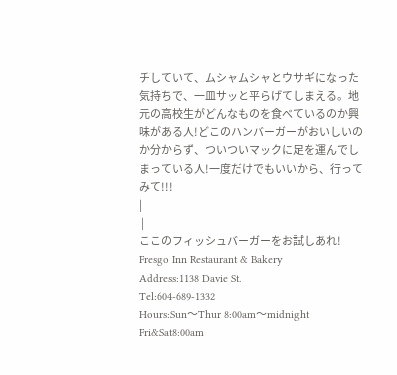チしていて、ムシャムシャとウサギになった気持ちで、一皿サッと平らげてしまえる。地元の高校生がどんなものを食べているのか興味がある人!どこのハンバーガーがおいしいのか分からず、ついついマックに足を運んでしまっている人!一度だけでもいいから、行ってみて!!!
|
 |
ここのフィッシュバーガーをお試しあれ!
Fresgo Inn Restaurant & Bakery
Address:1138 Davie St.
Tel:604-689-1332
Hours:Sun〜Thur 8:00am〜midnight
Fri&Sat8:00am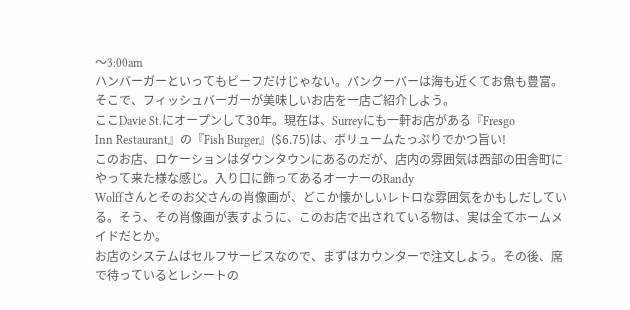〜3:00am
ハンバーガーといってもビーフだけじゃない。バンクーバーは海も近くてお魚も豊富。そこで、フィッシュバーガーが美味しいお店を一店ご紹介しよう。
ここDavie St.にオープンして30年。現在は、Surreyにも一軒お店がある『Fresgo
Inn Restaurant』の『Fish Burger』($6.75)は、ボリュームたっぷりでかつ旨い!
このお店、ロケーションはダウンタウンにあるのだが、店内の雰囲気は西部の田舎町に
やって来た様な感じ。入り口に飾ってあるオーナーのRandy
Wolffさんとそのお父さんの肖像画が、どこか懐かしいレトロな雰囲気をかもしだしている。そう、その肖像画が表すように、このお店で出されている物は、実は全てホームメイドだとか。
お店のシステムはセルフサービスなので、まずはカウンターで注文しよう。その後、席で待っているとレシートの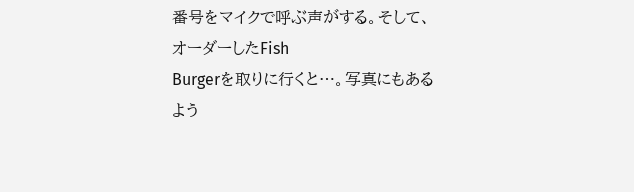番号をマイクで呼ぶ声がする。そして、オーダーしたFish
Burgerを取りに行くと…。写真にもあるよう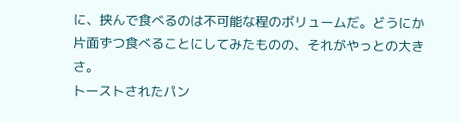に、挟んで食べるのは不可能な程のボリュームだ。どうにか片面ずつ食べることにしてみたものの、それがやっとの大きさ。
トーストされたパン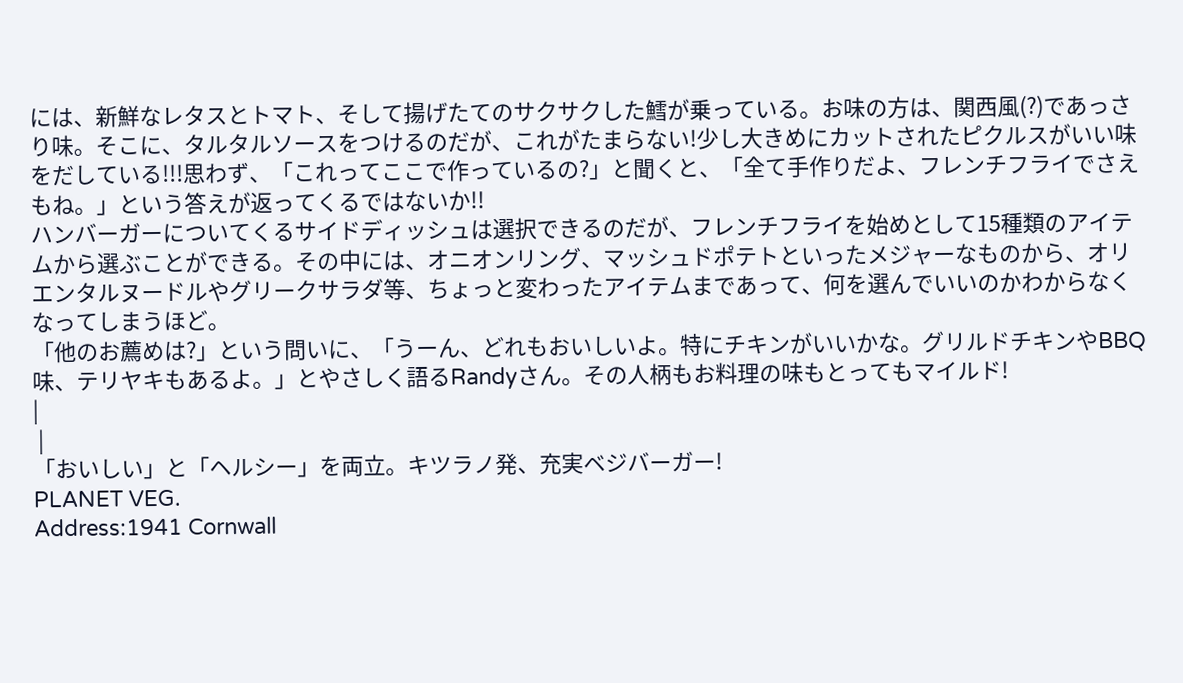には、新鮮なレタスとトマト、そして揚げたてのサクサクした鱈が乗っている。お味の方は、関西風(?)であっさり味。そこに、タルタルソースをつけるのだが、これがたまらない!少し大きめにカットされたピクルスがいい味をだしている!!!思わず、「これってここで作っているの?」と聞くと、「全て手作りだよ、フレンチフライでさえもね。」という答えが返ってくるではないか!!
ハンバーガーについてくるサイドディッシュは選択できるのだが、フレンチフライを始めとして15種類のアイテムから選ぶことができる。その中には、オニオンリング、マッシュドポテトといったメジャーなものから、オリエンタルヌードルやグリークサラダ等、ちょっと変わったアイテムまであって、何を選んでいいのかわからなくなってしまうほど。
「他のお薦めは?」という問いに、「うーん、どれもおいしいよ。特にチキンがいいかな。グリルドチキンやBBQ味、テリヤキもあるよ。」とやさしく語るRandyさん。その人柄もお料理の味もとってもマイルド!
|
 |
「おいしい」と「ヘルシー」を両立。キツラノ発、充実ベジバーガー!
PLANET VEG.
Address:1941 Cornwall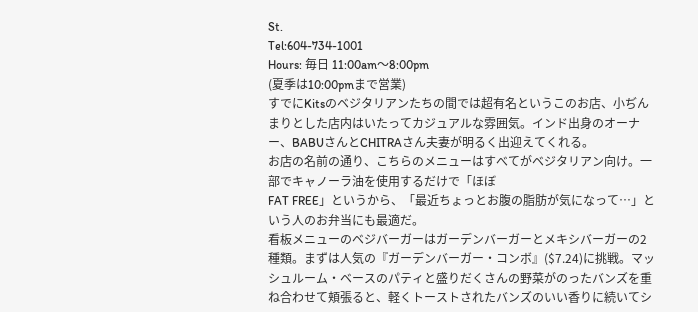St.
Tel:604-734-1001
Hours: 毎日 11:00am〜8:00pm
(夏季は10:00pmまで営業)
すでにKitsのベジタリアンたちの間では超有名というこのお店、小ぢんまりとした店内はいたってカジュアルな雰囲気。インド出身のオーナー、BABUさんとCHITRAさん夫妻が明るく出迎えてくれる。
お店の名前の通り、こちらのメニューはすべてがベジタリアン向け。一部でキャノーラ油を使用するだけで「ほぼ
FAT FREE」というから、「最近ちょっとお腹の脂肪が気になって…」という人のお弁当にも最適だ。
看板メニューのベジバーガーはガーデンバーガーとメキシバーガーの2種類。まずは人気の『ガーデンバーガー・コンボ』($7.24)に挑戦。マッシュルーム・ベースのパティと盛りだくさんの野菜がのったバンズを重ね合わせて頬張ると、軽くトーストされたバンズのいい香りに続いてシ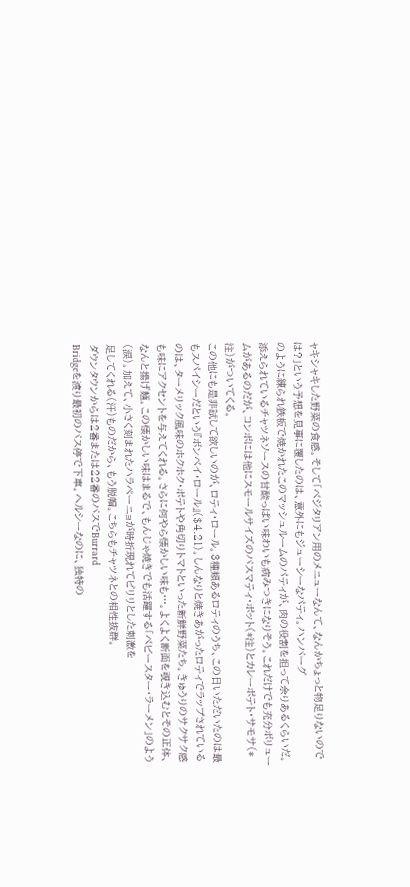ャキシャキした野菜の食感。そして「ベジタリアン用のメニューなんて、なんかちょっと物足りないのでは?」という予想を見事に覆したのは、意外にもジューシーなパティ。ハンバーグ
のように練られ鉄板で焼かれたこのマッシュルームのパティが、肉の役割を担って余りあるくらいだ。添えられているチャツネソースの甘酸っぱい味わいも病みつきになりそう。これだけでも充分ボリュームがあるのだが、コンボには他にスモールサイズのバスマティ・ポット(*注)とカレーポテト・サモサ(*注)がついてくる。
この他にも是非試して欲しいのが、ロティ・ロール。3種類あるロティのうち、この日いただいたのは最もスパイシーだという『ボンベイ・ロール』($4.21)。しんなりと焼きあがったロティでラップされているのは、ターメリック風味のホクホク・ポテトや角切りトマトといった新鮮野菜たち。きゅうりのサクサク感も味にアクセントを与えてくれる。さらに何やら懐かしい味も…。よくよく断面を覗き込むとその正体、なんと揚げ麺。この懐かしい味はまるで、もんじゃ焼きでも活躍する「ベビースター・ラーメン」のよう(涙)。加えて、小さく刻まれたハラペーニョが時折現れてピリリとした刺激を
足してくれる(汗)ものだから、もう脱帽。こちらもチャツネとの相性抜群。
ダウンタウンからは2番または22番のバスでBurrard
Bridgeを渡り最初のバス停で下車。ヘルシーなのに、独特の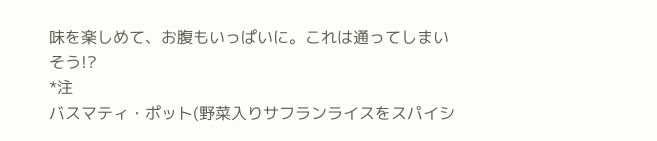味を楽しめて、お腹もいっぱいに。これは通ってしまいそう!?
*注
バスマティ・ポット(野菜入りサフランライスをスパイシ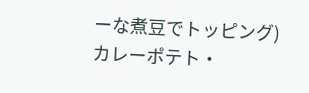ーな煮豆でトッピング)
カレーポテト・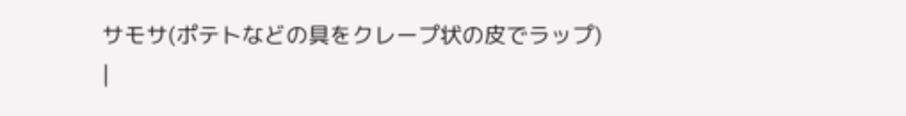サモサ(ポテトなどの具をクレープ状の皮でラップ)
|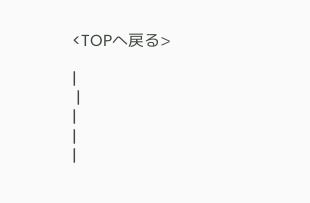<TOPへ戻る>

|
 |
|
|
|